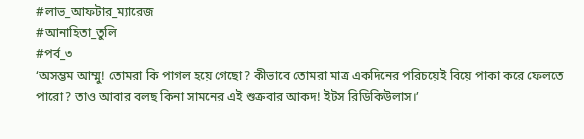#লাভ_আফটার_ম্যারেজ
#আনাহিতা_তুলি
#পর্ব_৩
‘অসম্ভম আম্মু! তোমরা কি পাগল হয়ে গেছো? কীভাবে তোমরা মাত্র একদিনের পরিচয়েই বিয়ে পাকা করে ফেলতে পারো? তাও আবার বলছ কিনা সামনের এই শুক্রবার আকদ! ইটস রিডিকিউলাস।’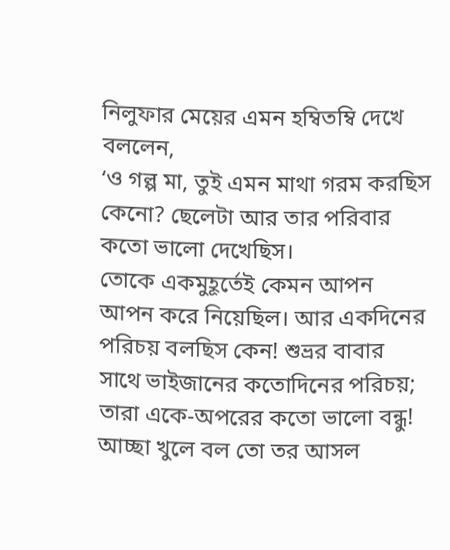নিলুফার মেয়ের এমন হম্বিতম্বি দেখে বললেন,
‘ও গল্প মা, তুই এমন মাথা গরম করছিস কেনো? ছেলেটা আর তার পরিবার কতো ভালো দেখেছিস।
তোকে একমুহূর্তেই কেমন আপন আপন করে নিয়েছিল। আর একদিনের পরিচয় বলছিস কেন! শুভ্রর বাবার সাথে ভাইজানের কতোদিনের পরিচয়; তারা একে-অপরের কতো ভালো বন্ধু! আচ্ছা খুলে বল তো তর আসল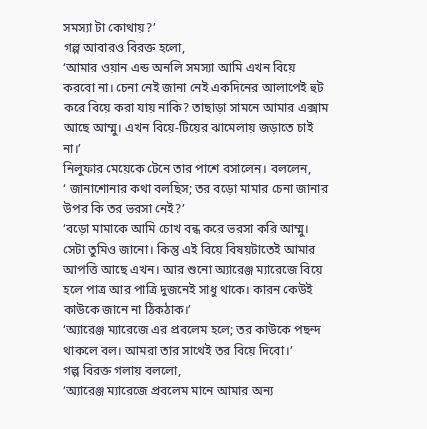সমস্যা টা কোথায়?’
গল্প আবারও বিরক্ত হলো,
‘আমার ওয়ান এন্ড অনলি সমস্যা আমি এখন বিয়ে
করবো না। চেনা নেই জানা নেই একদিনের আলাপেই হুট করে বিয়ে করা যায় নাকি? তাছাড়া সামনে আমার এক্সাম আছে আম্মু। এখন বিয়ে-টিয়ের ঝামেলায় জড়াতে চাই না।’
নিলুফার মেয়েকে টেনে তার পাশে বসালেন। বললেন,
‘ জানাশোনার কথা বলছিস; তর বড়ো মামার চেনা জানার উপর কি তর ভরসা নেই?’
‘বড়ো মামাকে আমি চোখ বন্ধ করে ভরসা করি আম্মু। সেটা তুমিও জানো। কিন্তু এই বিয়ে বিষয়টাতেই আমার আপত্তি আছে এখন। আর শুনো অ্যারেঞ্জ ম্যারেজে বিয়ে হলে পাত্র আর পাত্রি দুজনেই সাধু থাকে। কারন কেউই কাউকে জানে না ঠিকঠাক।’
‘অ্যারেঞ্জ ম্যারেজে এর প্রবলেম হলে; তর কাউকে পছন্দ থাকলে বল। আমরা তার সাথেই তর বিয়ে দিবো।’
গল্প বিরক্ত গলায় বললো,
‘অ্যারেঞ্জ ম্যারেজে প্রবলেম মানে আমার অন্য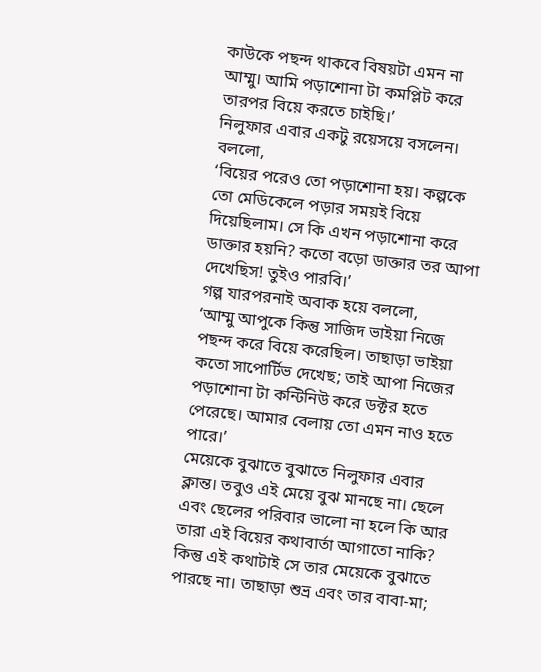কাউকে পছন্দ থাকবে বিষয়টা এমন না আম্মু। আমি পড়াশোনা টা কমপ্লিট করে তারপর বিয়ে করতে চাইছি।’
নিলুফার এবার একটু রয়েসয়ে বসলেন। বললো,
‘বিয়ের পরেও তো পড়াশোনা হয়। কল্পকে তো মেডিকেলে পড়ার সময়ই বিয়ে দিয়েছিলাম। সে কি এখন পড়াশোনা করে ডাক্তার হয়নি? কতো বড়ো ডাক্তার তর আপা দেখেছিস! তুইও পারবি।’
গল্প যারপরনাই অবাক হয়ে বললো,
‘আম্মু আপুকে কিন্তু সাজিদ ভাইয়া নিজে পছন্দ করে বিয়ে করেছিল। তাছাড়া ভাইয়া কতো সাপোর্টিভ দেখেছ; তাই আপা নিজের পড়াশোনা টা কন্টিনিউ করে ডক্টর হতে পেরেছে। আমার বেলায় তো এমন নাও হতে পারে।’
মেয়েকে বুঝাতে বুঝাতে নিলুফার এবার ক্লান্ত। তবুও এই মেয়ে বুঝ মানছে না। ছেলে এবং ছেলের পরিবার ভালো না হলে কি আর তারা এই বিয়ের কথাবার্তা আগাতো নাকি? কিন্তু এই কথাটাই সে তার মেয়েকে বুঝাতে পারছে না। তাছাড়া শুভ্র এবং তার বাবা-মা;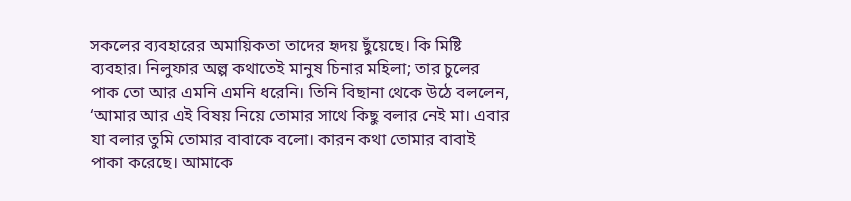সকলের ব্যবহারের অমায়িকতা তাদের হৃদয় ছুঁয়েছে। কি মিষ্টি ব্যবহার। নিলুফার অল্প কথাতেই মানুষ চিনার মহিলা; তার চুলের পাক তো আর এমনি এমনি ধরেনি। তিনি বিছানা থেকে উঠে বললেন,
‘আমার আর এই বিষয় নিয়ে তোমার সাথে কিছু বলার নেই মা। এবার যা বলার তুমি তোমার বাবাকে বলো। কারন কথা তোমার বাবাই পাকা করেছে। আমাকে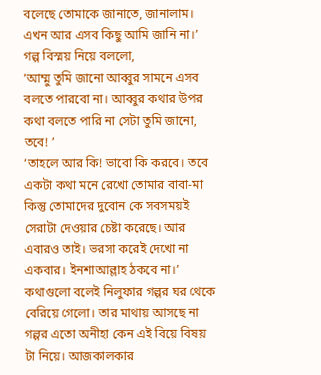বলেছে তোমাকে জানাতে, জানালাম। এখন আর এসব কিছু আমি জানি না।’
গল্প বিস্ময় নিয়ে বললো,
‘আম্মু তুমি জানো আব্বুর সামনে এসব বলতে পারবো না। আব্বুর কথার উপর কথা বলতে পারি না সেটা তুমি জানো, তবে! ’
‘তাহলে আর কি! ভাবো কি করবে। তবে একটা কথা মনে রেখো তোমার বাবা-মা কিন্তু তোমাদের দুবোন কে সবসময়ই সেরাটা দেওয়ার চেষ্টা করেছে। আর এবারও তাই। ভরসা করেই দেখো না একবার। ইনশাআল্লাহ ঠকবে না।’
কথাগুলো বলেই নিলুফার গল্পর ঘর থেকে বেরিয়ে গেলো। তার মাথায় আসছে না গল্পর এতো অনীহা কেন এই বিয়ে বিষয় টা নিয়ে। আজকালকার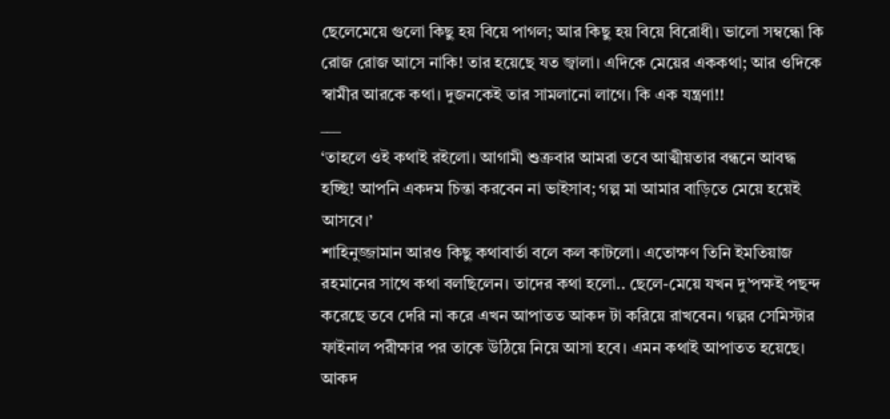ছেলেমেয়ে গুলো কিছু হয় বিয়ে পাগল; আর কিছু হয় বিয়ে বিরোধী। ভালো সম্বন্ধো কি রোজ রোজ আসে নাকি! তার হয়েছে যত জ্বালা। এদিকে মেয়ের এককথা; আর ওদিকে স্বামীর আরকে কথা। দুজনকেই তার সামলানো লাগে। কি এক যন্ত্রণা!!
___
‘তাহলে ওই কথাই রইলো। আগামী শুক্রবার আমরা তবে আত্মীয়তার বন্ধনে আবদ্ধ হচ্ছি! আপনি একদম চিন্তা করবেন না ভাইসাব; গল্প মা আমার বাড়িতে মেয়ে হয়েই আসবে।’
শাহিনুজ্জামান আরও কিছু কথাবার্তা বলে কল কাটলো। এতোক্ষণ তিনি ইমতিয়াজ রহমানের সাথে কথা বলছিলেন। তাদের কথা হলো.. ছেলে-মেয়ে যখন দু’পক্ষই পছন্দ করেছে তবে দেরি না করে এখন আপাতত আকদ টা করিয়ে রাখবেন। গল্পর সেমিস্টার ফাইনাল পরীক্ষার পর তাকে উঠিয়ে নিয়ে আসা হবে। এমন কথাই আপাতত হয়েছে। আকদ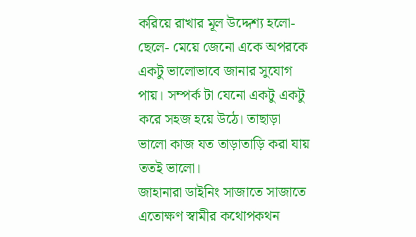করিয়ে রাখার মূল উদ্দেশ্য হলো- ছেলে- মেয়ে জেনো একে অপরকে একটু ভালোভাবে জানার সুযোগ পায়। সম্পর্ক টা যেনো একটু একটু করে সহজ হয়ে উঠে। তাছাড়া ভালো কাজ যত তাড়াতাড়ি করা যায় ততই ভালো।
জাহানারা ডাইনিং সাজাতে সাজাতে এতোক্ষণ স্বামীর কথোপকথন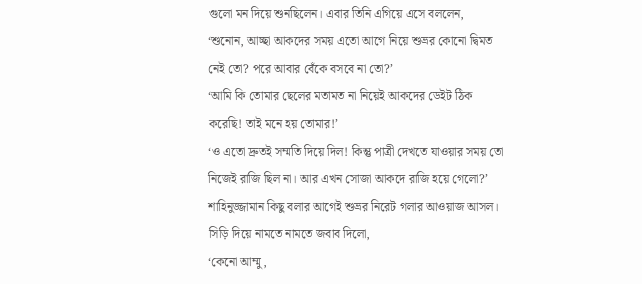গুলো মন দিয়ে শুনছিলেন। এবার তিনি এগিয়ে এসে বললেন,
‘শুনোন, আচ্ছা আকদের সময় এতো আগে নিয়ে শুভ্রর কোনো দ্বিমত নেই তো? পরে আবার বেঁকে বসবে না তো?’
‘আমি কি তোমার ছেলের মতামত না নিয়েই আকদের ডেইট ঠিক করেছি! তাই মনে হয় তোমার!’
‘ও এতো দ্রুতই সম্মতি দিয়ে দিল! কিন্তু পাত্রী দেখতে যাওয়ার সময় তো নিজেই রাজি ছিল না। আর এখন সোজা আকদে রাজি হয়ে গেলো?’
শাহিনুজ্জামান কিছু বলার আগেই শুভ্রর নিরেট গলার আওয়াজ আসল। সিড়ি দিয়ে নামতে নামতে জবাব দিলো,
‘কেনো আম্মু,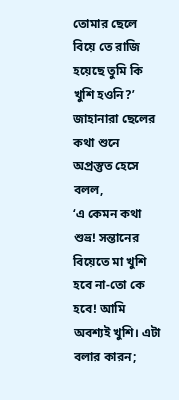তোমার ছেলে বিয়ে তে রাজি হয়েছে তুমি কি খুশি হওনি?’
জাহানারা ছেলের কথা শুনে অপ্রস্তুত হেসে বলল,
‘এ কেমন কথা শুভ্র! সন্তানের বিয়েতে মা খুশি হবে না-তো কে হবে! আমি অবশ্যই খুশি। এটা বলার কারন;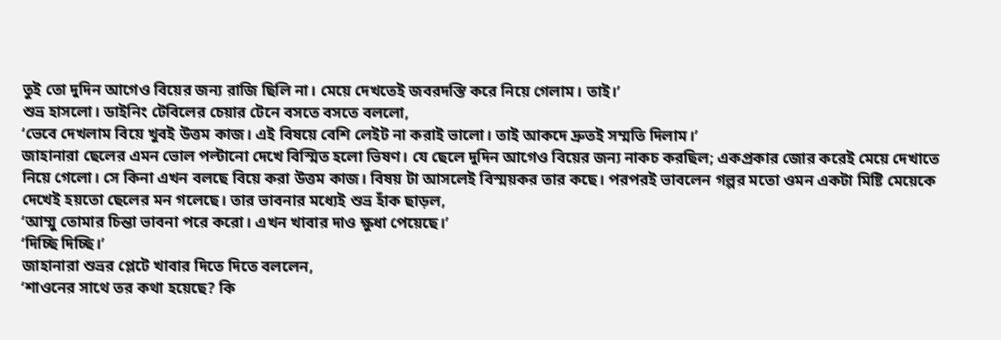তুই তো দুদিন আগেও বিয়ের জন্য রাজি ছিলি না। মেয়ে দেখতেই জবরদস্তি করে নিয়ে গেলাম। তাই।’
শুভ্র হাসলো। ডাইনিং টেবিলের চেয়ার টেনে বসতে বসতে বললো,
‘ভেবে দেখলাম বিয়ে খুবই উত্তম কাজ। এই বিষয়ে বেশি লেইট না করাই ভালো। তাই আকদে দ্রুতই সম্মতি দিলাম।’
জাহানারা ছেলের এমন ভোল পল্টানো দেখে বিস্মিত হলো ভিষণ। যে ছেলে দুদিন আগেও বিয়ের জন্য নাকচ করছিল; একপ্রকার জোর করেই মেয়ে দেখাতে নিয়ে গেলো। সে কিনা এখন বলছে বিয়ে করা উত্তম কাজ। বিষয় টা আসলেই বিস্ময়কর তার কছে। পরপরই ভাবলেন গল্পর মতো ওমন একটা মিষ্টি মেয়েকে দেখেই হয়তো ছেলের মন গলেছে। তার ভাবনার মধ্যেই শুভ্র হাঁক ছাড়ল,
‘আম্মু তোমার চিন্তা ভাবনা পরে করো। এখন খাবার দাও ক্ষুধা পেয়েছে।’
‘দিচ্ছি দিচ্ছি।’
জাহানারা শুভ্রর প্লেটে খাবার দিতে দিতে বললেন,
‘শাওনের সাথে তর কথা হয়েছে? কি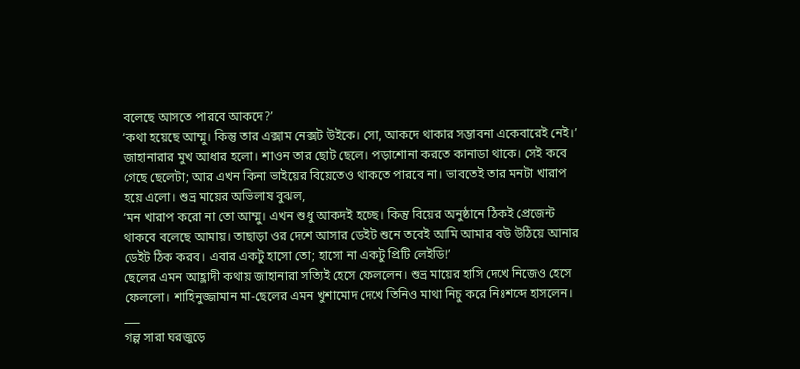বলেছে আসতে পারবে আকদে?’
‘কথা হয়েছে আম্মু। কিন্তু তার এক্সাম নেক্সট উইকে। সো, আকদে থাকার সম্ভাবনা একেবারেই নেই।’
জাহানারার মুখ আধার হলো। শাওন তার ছোট ছেলে। পড়াশোনা করতে কানাডা থাকে। সেই কবে গেছে ছেলেটা; আর এখন কিনা ভাইয়ের বিয়েতেও থাকতে পারবে না। ভাবতেই তার মনটা খারাপ হয়ে এলো। শুভ্র মায়ের অভিলাষ বুঝল,
‘মন খারাপ করো না তো আম্মু। এখন শুধু আকদই হচ্ছে। কিন্তু বিয়ের অনুষ্ঠানে ঠিকই প্রেজেন্ট থাকবে বলেছে আমায়। তাছাড়া ওর দেশে আসার ডেইট শুনে তবেই আমি আমার বউ উঠিয়ে আনার ডেইট ঠিক করব। এবার একটু হাসো তো; হাসো না একটু প্রিটি লেইডি!’
ছেলের এমন আহ্লাদী কথায় জাহানারা সত্যিই হেসে ফেললেন। শুভ্র মায়ের হাসি দেখে নিজেও হেসে ফেললো। শাহিনুজ্জামান মা-ছেলের এমন খুশামোদ দেখে তিনিও মাথা নিচু করে নিঃশব্দে হাসলেন।
___
গল্প সারা ঘরজুড়ে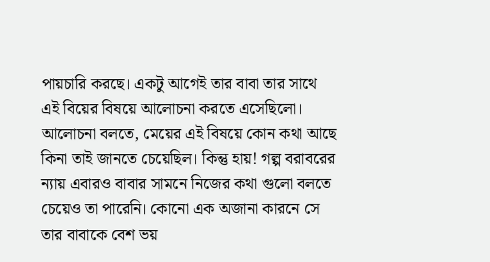পায়চারি করছে। একটু আগেই তার বাবা তার সাথে এই বিয়ের বিষয়ে আলোচনা করতে এসেছিলো। আলোচনা বলতে, মেয়ের এই বিষয়ে কোন কথা আছে কিনা তাই জানতে চেয়েছিল। কিন্তু হায়! গল্প বরাবরের ন্যায় এবারও বাবার সামনে নিজের কথা গুলো বলতে চেয়েও তা পারেনি। কোনো এক অজানা কারনে সে তার বাবাকে বেশ ভয়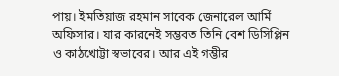পায়। ইমতিয়াজ রহমান সাবেক জেনারেল আর্মি অফিসার। যার কারনেই সম্ভবত তিনি বেশ ডিসিপ্লিন ও কাঠখোট্টা স্বভাবের। আর এই গম্ভীর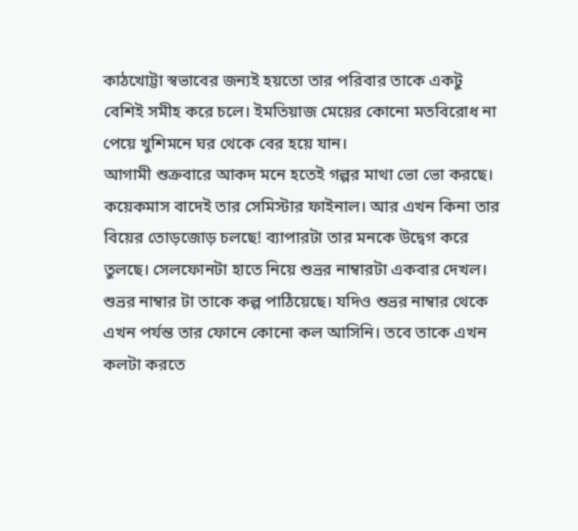কাঠখোট্টা স্বভাবের জন্যই হয়তো তার পরিবার তাকে একটু বেশিই সমীহ করে চলে। ইমতিয়াজ মেয়ের কোনো মতবিরোধ না পেয়ে খুশিমনে ঘর থেকে বের হয়ে যান।
আগামী শুক্রবারে আকদ মনে হতেই গল্পর মাথা ভো ভো করছে। কয়েকমাস বাদেই তার সেমিস্টার ফাইনাল। আর এখন কিনা তার বিয়ের তোড়জোড় চলছে! ব্যাপারটা তার মনকে উদ্বেগ করে তুলছে। সেলফোনটা হাতে নিয়ে শুভ্রর নাম্বারটা একবার দেখল। শুভ্রর নাম্বার টা তাকে কল্প পাঠিয়েছে। যদিও শুভ্রর নাম্বার থেকে এখন পর্যন্ত তার ফোনে কোনো কল আসিনি। তবে তাকে এখন কলটা করতে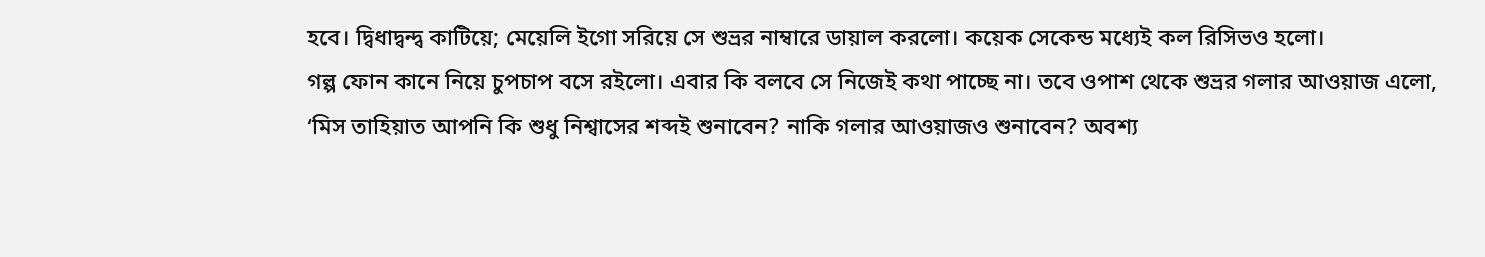হবে। দ্বিধাদ্বন্দ্ব কাটিয়ে; মেয়েলি ইগো সরিয়ে সে শুভ্রর নাম্বারে ডায়াল করলো। কয়েক সেকেন্ড মধ্যেই কল রিসিভও হলো।
গল্প ফোন কানে নিয়ে চুপচাপ বসে রইলো। এবার কি বলবে সে নিজেই কথা পাচ্ছে না। তবে ওপাশ থেকে শুভ্রর গলার আওয়াজ এলো,
‘মিস তাহিয়াত আপনি কি শুধু নিশ্বাসের শব্দই শুনাবেন? নাকি গলার আওয়াজও শুনাবেন? অবশ্য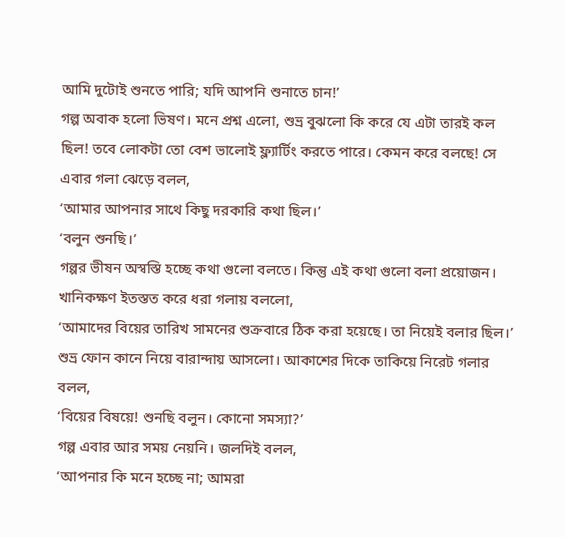আমি দুটোই শুনতে পারি; যদি আপনি শুনাতে চান!’
গল্প অবাক হলো ভিষণ। মনে প্রশ্ন এলো, শুভ্র বুঝলো কি করে যে এটা তারই কল ছিল! তবে লোকটা তো বেশ ভালোই ফ্ল্যার্টিং করতে পারে। কেমন করে বলছে! সে এবার গলা ঝেড়ে বলল,
‘আমার আপনার সাথে কিছু দরকারি কথা ছিল।’
‘বলুন শুনছি।’
গল্পর ভীষন অস্বস্তি হচ্ছে কথা গুলো বলতে। কিন্তু এই কথা গুলো বলা প্রয়োজন। খানিকক্ষণ ইতস্তত করে ধরা গলায় বললো,
‘আমাদের বিয়ের তারিখ সামনের শুক্রবারে ঠিক করা হয়েছে। তা নিয়েই বলার ছিল।’
শুভ্র ফোন কানে নিয়ে বারান্দায় আসলো। আকাশের দিকে তাকিয়ে নিরেট গলার বলল,
‘বিয়ের বিষয়ে! শুনছি বলুন। কোনো সমস্যা?’
গল্প এবার আর সময় নেয়নি। জলদিই বলল,
‘আপনার কি মনে হচ্ছে না; আমরা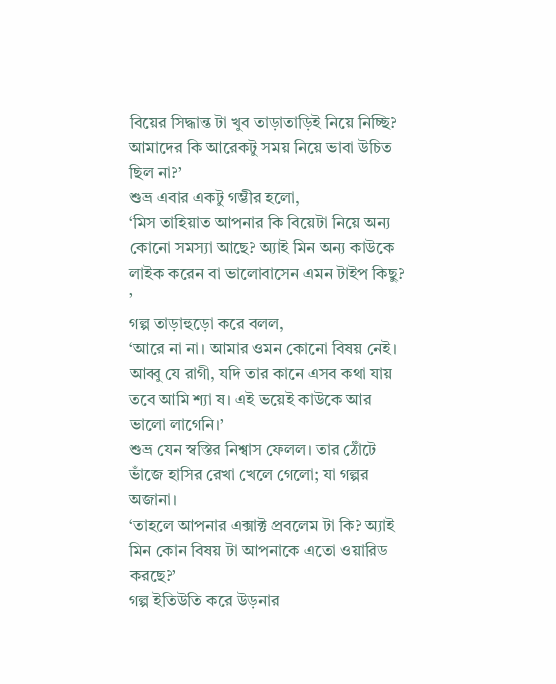বিয়ের সিদ্ধান্ত টা খুব তাড়াতাড়িই নিয়ে নিচ্ছি? আমাদের কি আরেকটু সময় নিয়ে ভাবা উচিত ছিল না?’
শুভ্র এবার একটু গম্ভীর হলো,
‘মিস তাহিয়াত আপনার কি বিয়েটা নিয়ে অন্য কোনো সমস্যা আছে? অ্যাই মিন অন্য কাউকে লাইক করেন বা ভালোবাসেন এমন টাইপ কিছু? ’
গল্প তাড়াহুড়ো করে বলল,
‘আরে না না। আমার ওমন কোনো বিষয় নেই। আব্বু যে রাগী, যদি তার কানে এসব কথা যায় তবে আমি শ্যা ষ। এই ভয়েই কাউকে আর ভালো লাগেনি।’
শুভ্র যেন স্বস্তির নিশ্বাস ফেলল। তার ঠোঁটে ভাঁজে হাসির রেখা খেলে গেলো; যা গল্পর অজানা।
‘তাহলে আপনার এক্সাক্ট প্রবলেম টা কি? অ্যাই মিন কোন বিষয় টা আপনাকে এতো ওয়ারিড করছে?’
গল্প ইতিউতি করে উড়নার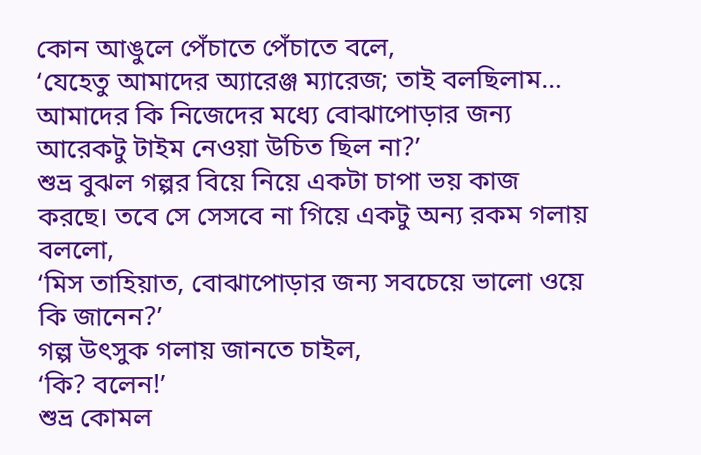কোন আঙুলে পেঁচাতে পেঁচাতে বলে,
‘যেহেতু আমাদের অ্যারেঞ্জ ম্যারেজ; তাই বলছিলাম… আমাদের কি নিজেদের মধ্যে বোঝাপোড়ার জন্য আরেকটু টাইম নেওয়া উচিত ছিল না?’
শুভ্র বুঝল গল্পর বিয়ে নিয়ে একটা চাপা ভয় কাজ করছে। তবে সে সেসবে না গিয়ে একটু অন্য রকম গলায় বললো,
‘মিস তাহিয়াত, বোঝাপোড়ার জন্য সবচেয়ে ভালো ওয়ে কি জানেন?’
গল্প উৎসুক গলায় জানতে চাইল,
‘কি? বলেন!’
শুভ্র কোমল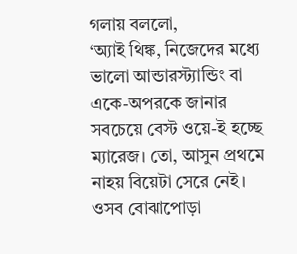গলায় বললো,
‘অ্যাই থিঙ্ক, নিজেদের মধ্যে ভালো আন্ডারস্ট্যান্ডিং বা একে-অপরকে জানার সবচেয়ে বেস্ট ওয়ে-ই হচ্ছে ম্যারেজ। তো, আসুন প্রথমে নাহয় বিয়েটা সেরে নেই। ওসব বোঝাপোড়া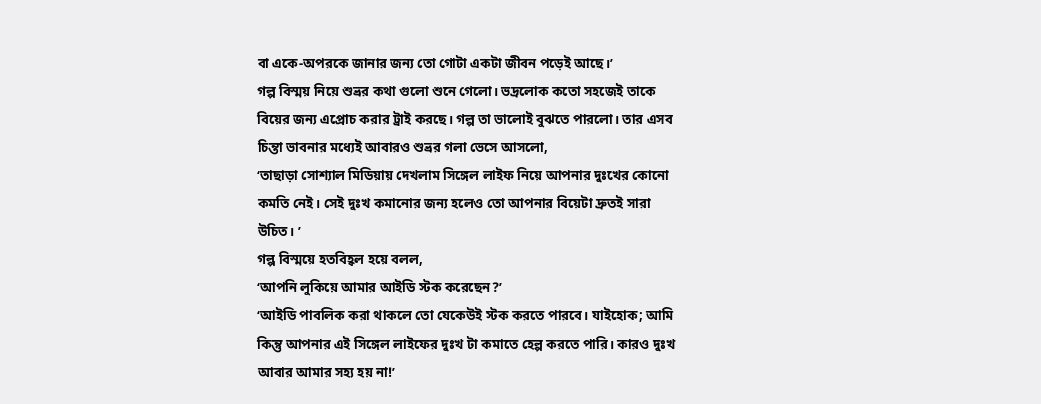বা একে-অপরকে জানার জন্য তো গোটা একটা জীবন পড়েই আছে।’
গল্প বিস্ময় নিয়ে শুভ্রর কথা গুলো শুনে গেলো। ভদ্রলোক কতো সহজেই তাকে বিয়ের জন্য এপ্রোচ করার ট্রাই করছে। গল্প তা ভালোই বুঝতে পারলো। তার এসব চিন্তা ভাবনার মধ্যেই আবারও শুভ্রর গলা ভেসে আসলো,
‘তাছাড়া সোশ্যাল মিডিয়ায় দেখলাম সিঙ্গেল লাইফ নিয়ে আপনার দুঃখের কোনো কমতি নেই। সেই দুঃখ কমানোর জন্য হলেও তো আপনার বিয়েটা দ্রুতই সারা উচিত। ’
গল্প বিস্ময়ে হতবিহ্বল হয়ে বলল,
‘আপনি লুকিয়ে আমার আইডি স্টক করেছেন?’
‘আইডি পাবলিক করা থাকলে তো যেকেউই স্টক করতে পারবে। যাইহোক; আমি কিন্তু আপনার এই সিঙ্গেল লাইফের দুঃখ টা কমাতে হেল্প করতে পারি। কারও দুঃখ আবার আমার সহ্য হয় না!’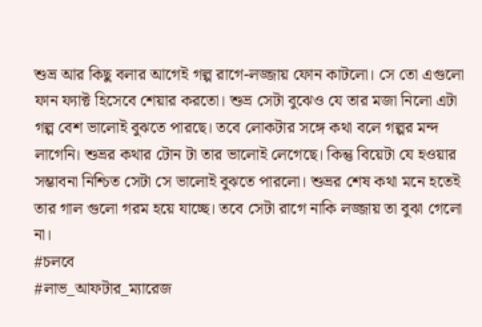শুভ্র আর কিছু বলার আগেই গল্প রাগে-লজ্জায় ফোন কাটলো। সে তো এগুলো ফান ফ্যাক্ট হিসেবে শেয়ার করতো। শুভ্র সেটা বুঝেও যে তার মজা নিলো এটা গল্প বেশ ভালোই বুঝতে পারছে। তবে লোকটার সঙ্গে কথা বলে গল্পর মন্দ লাগেনি। শুভ্রর কথার টোন টা তার ভালোই লেগেছে। কিন্তু বিয়েটা যে হওয়ার সম্ভাবনা নিশ্চিত সেটা সে ভালোই বুঝতে পারলো। শুভ্রর শেষ কথা মনে হতেই তার গাল গুলো গরম হয়ে যাচ্ছে। তবে সেটা রাগে নাকি লজ্জায় তা বুঝা গেলো না।
#চলবে
#লাভ_আফটার_ম্যারেজ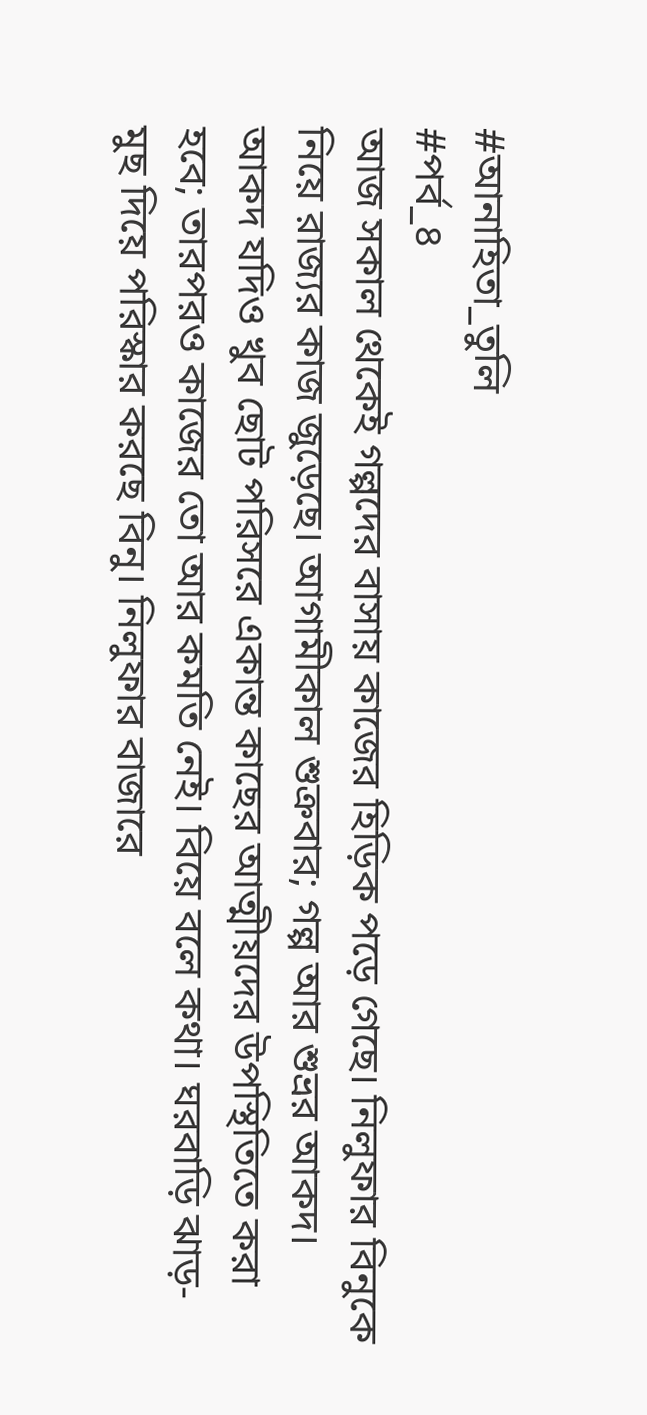#আনাহিতা_তুলি
#পর্ব_৪
আজ সকাল থেকেই গল্পদের বাসায় কাজের হিড়িক পড়ে গেছে। নিলুফার বিনুকে নিয়ে রাজ্যর কাজ জুড়েছে। আগামীকাল শুক্রবার; গল্প আর শুভ্রর আকদ। আকদ যদিও খুব ছোট পরিসরে একান্ত কাছের আত্মীয়দের উপস্থিতিতে করা হবে; তারপরও কাজের তো আর কমতি নেই। বিয়ে বলে কথা। ঘরবাড়ি ঝাড়- মুছ দিয়ে পরিস্কার করছে বিনু। নিলুফার বাজারে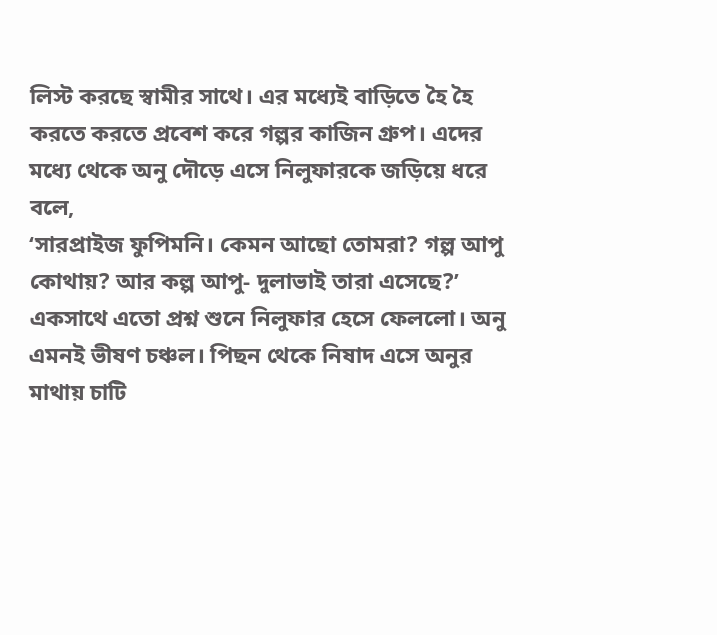লিস্ট করছে স্বামীর সাথে। এর মধ্যেই বাড়িতে হৈ হৈ করতে করতে প্রবেশ করে গল্পর কাজিন গ্রুপ। এদের মধ্যে থেকে অনু দৌড়ে এসে নিলুফারকে জড়িয়ে ধরে বলে,
‘সারপ্রাইজ ফুপিমনি। কেমন আছো তোমরা? গল্প আপু কোথায়? আর কল্প আপু- দুলাভাই তারা এসেছে?’
একসাথে এতো প্রশ্ন শুনে নিলুফার হেসে ফেললো। অনু এমনই ভীষণ চঞ্চল। পিছন থেকে নিষাদ এসে অনুর মাথায় চাটি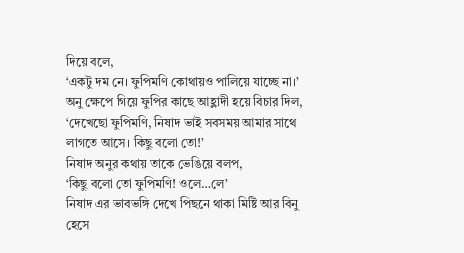দিয়ে বলে,
‘একটু দম নে। ফুপিমণি কোথায়ও পালিয়ে যাচ্ছে না।’
অনু ক্ষেপে গিয়ে ফুপির কাছে আহ্লাদী হয়ে বিচার দিল,
‘দেখেছো ফুপিমণি, নিষাদ ভাই সবসময় আমার সাথে লাগতে আসে। কিছু বলো তো!’
নিষাদ অনুর কথায় তাকে ভেঙিয়ে বলপ,
‘কিছু বলো তো ফুপিমণি! ওলে…লে’
নিষাদ এর ভাবভঙ্গি দেখে পিছনে থাকা মিষ্টি আর বিনু হেসে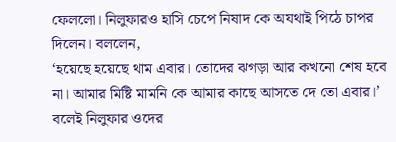ফেললো। নিলুফারও হাসি চেপে নিষাদ কে অযথাই পিঠে চাপর দিলেন। বললেন,
‘হয়েছে হয়েছে থাম এবার। তোদের ঝগড়া আর কখনো শেষ হবে না। আমার মিষ্টি মামনি কে আমার কাছে আসতে দে তো এবার।’
বলেই নিলুফার ওদের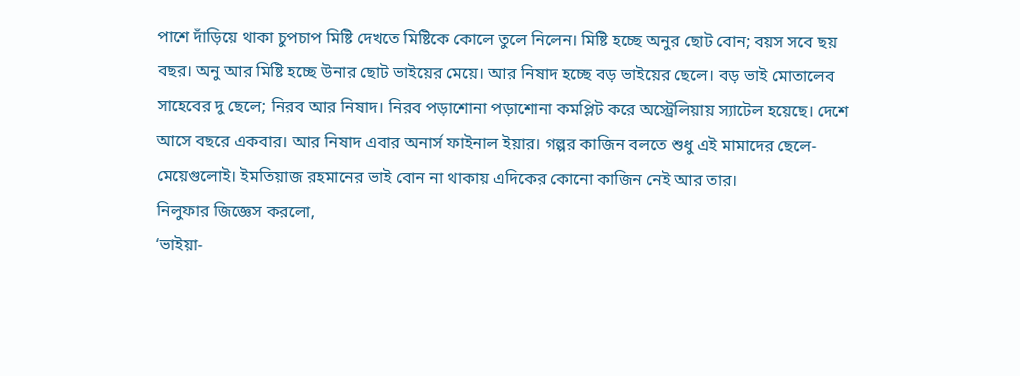পাশে দাঁড়িয়ে থাকা চুপচাপ মিষ্টি দেখতে মিষ্টিকে কোলে তুলে নিলেন। মিষ্টি হচ্ছে অনুর ছোট বোন; বয়স সবে ছয় বছর। অনু আর মিষ্টি হচ্ছে উনার ছোট ভাইয়ের মেয়ে। আর নিষাদ হচ্ছে বড় ভাইয়ের ছেলে। বড় ভাই মোতালেব সাহেবের দু ছেলে; নিরব আর নিষাদ। নিরব পড়াশোনা পড়াশোনা কমপ্লিট করে অস্ট্রেলিয়ায় স্যাটেল হয়েছে। দেশে আসে বছরে একবার। আর নিষাদ এবার অনার্স ফাইনাল ইয়ার। গল্পর কাজিন বলতে শুধু এই মামাদের ছেলে-মেয়েগুলোই। ইমতিয়াজ রহমানের ভাই বোন না থাকায় এদিকের কোনো কাজিন নেই আর তার।
নিলুফার জিজ্ঞেস করলো,
‘ভাইয়া-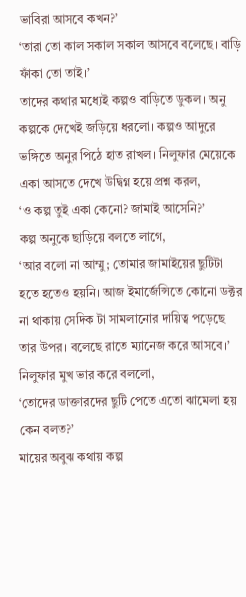ভাবিরা আসবে কখন?’
‘তারা তো কাল সকাল সকাল আসবে বলেছে। বাড়ি ফাঁকা তো তাই।’
তাদের কথার মধ্যেই কল্পও বাড়িতে ডুকল। অনু কল্পকে দেখেই জড়িয়ে ধরলো। কল্পও আদুরে ভঙ্গিতে অনুর পিঠে হাত রাখল। নিলুফার মেয়েকে একা আসতে দেখে উদ্বিগ্ন হয়ে প্রশ্ন করল,
‘ও কল্প তুই একা কেনো? জামাই আসেনি?’
কল্প অনুকে ছাড়িয়ে বলতে লাগে,
‘আর বলো না আম্মু; তোমার জামাইয়ের ছুটিটা হতে হতেও হয়নি। আজ ইমার্জেন্সিতে কোনো ডক্টর না থাকায় সেদিক টা সামলানোর দায়িত্ব পড়েছে তার উপর। বলেছে রাতে ম্যানেজ করে আসবে।’
নিলুফার মুখ ভার করে বললো,
‘তোদের ডাক্তারদের ছুটি পেতে এতো ঝামেলা হয় কেন বলত?’
মায়ের অবুঝ কথায় কল্প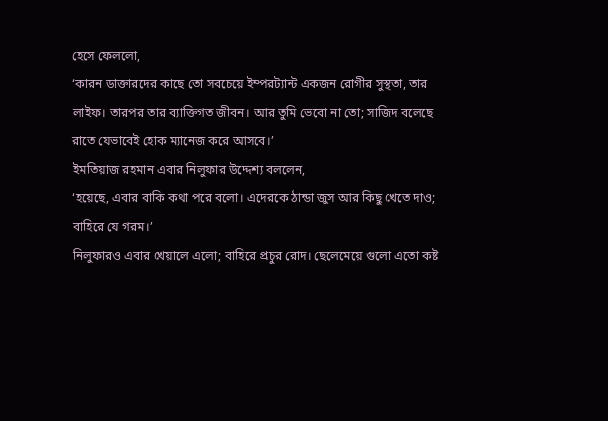হেসে ফেললো,
‘কারন ডাক্তারদের কাছে তো সবচেয়ে ইম্পরট্যান্ট একজন রোগীর সুস্থতা, তার লাইফ। তারপর তার ব্যাক্তিগত জীবন। আর তুমি ভেবো না তো; সাজিদ বলেছে রাতে যেভাবেই হোক ম্যানেজ করে আসবে।’
ইমতিয়াজ রহমান এবার নিলুফার উদ্দেশ্য বললেন,
‘হয়েছে, এবার বাকি কথা পরে বলো। এদেরকে ঠান্ডা জুস আর কিছু খেতে দাও; বাহিরে যে গরম।’
নিলুফারও এবার খেয়ালে এলো; বাহিরে প্রচুর রোদ। ছেলেমেয়ে গুলো এতো কষ্ট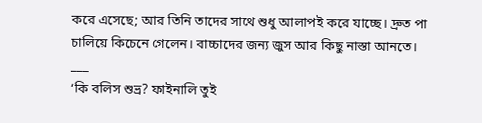করে এসেছে; আর তিনি তাদের সাথে শুধু আলাপই করে যাচ্ছে। দ্রুত পা চালিয়ে কিচেনে গেলেন। বাচ্চাদের জন্য জুস আর কিছু নাস্তা আনতে।
___
‘কি বলিস শুভ্র? ফাইনালি তুই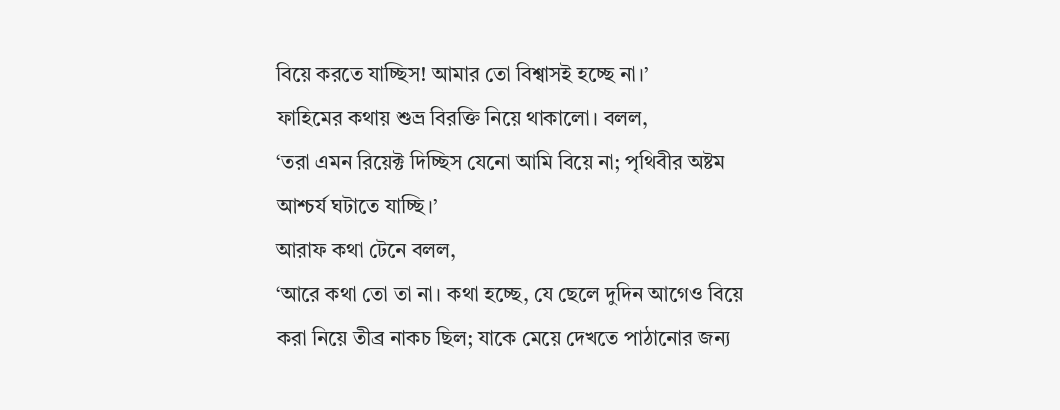বিয়ে করতে যাচ্ছিস! আমার তো বিশ্বাসই হচ্ছে না।’
ফাহিমের কথায় শুভ্র বিরক্তি নিয়ে থাকালো। বলল,
‘তরা এমন রিয়েক্ট দিচ্ছিস যেনো আমি বিয়ে না; পৃথিবীর অষ্টম আশ্চর্য ঘটাতে যাচ্ছি।’
আরাফ কথা টেনে বলল,
‘আরে কথা তো তা না। কথা হচ্ছে, যে ছেলে দুদিন আগেও বিয়ে করা নিয়ে তীব্র নাকচ ছিল; যাকে মেয়ে দেখতে পাঠানোর জন্য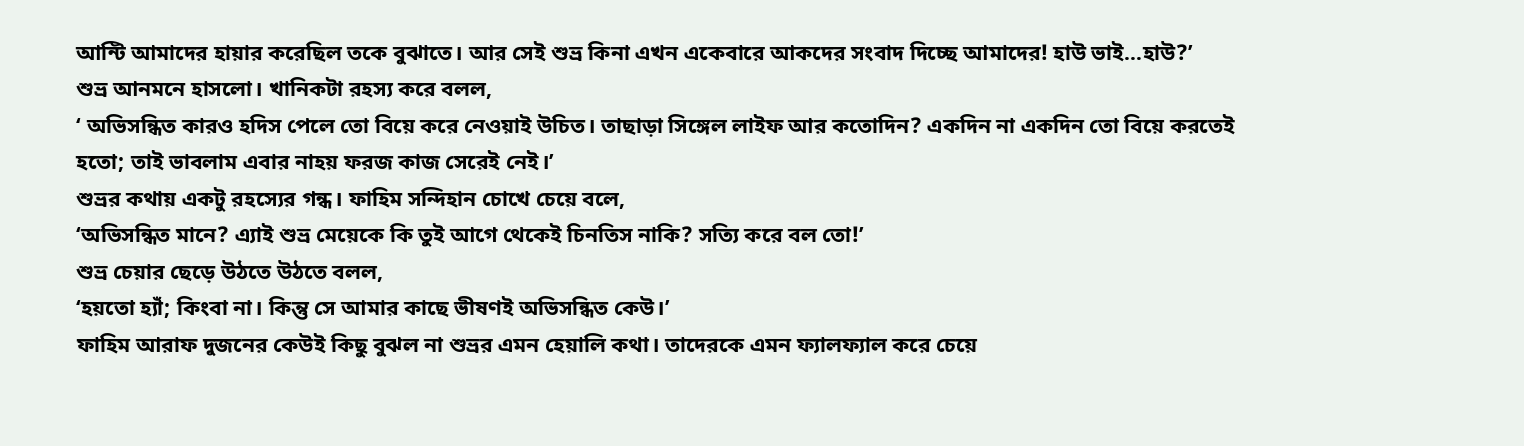আন্টি আমাদের হায়ার করেছিল তকে বুঝাতে। আর সেই শুভ্র কিনা এখন একেবারে আকদের সংবাদ দিচ্ছে আমাদের! হাউ ভাই…হাউ?’
শুভ্র আনমনে হাসলো। খানিকটা রহস্য করে বলল,
‘ অভিসন্ধিত কারও হদিস পেলে তো বিয়ে করে নেওয়াই উচিত। তাছাড়া সিঙ্গেল লাইফ আর কতোদিন? একদিন না একদিন তো বিয়ে করতেই হতো; তাই ভাবলাম এবার নাহয় ফরজ কাজ সেরেই নেই।’
শুভ্রর কথায় একটু রহস্যের গন্ধ। ফাহিম সন্দিহান চোখে চেয়ে বলে,
‘অভিসন্ধিত মানে? এ্যাই শুভ্র মেয়েকে কি তুই আগে থেকেই চিনতিস নাকি? সত্যি করে বল তো!’
শুভ্র চেয়ার ছেড়ে উঠতে উঠতে বলল,
‘হয়তো হ্যাঁ; কিংবা না। কিন্তু সে আমার কাছে ভীষণই অভিসন্ধিত কেউ।’
ফাহিম আরাফ দুজনের কেউই কিছু বুঝল না শুভ্রর এমন হেয়ালি কথা। তাদেরকে এমন ফ্যালফ্যাল করে চেয়ে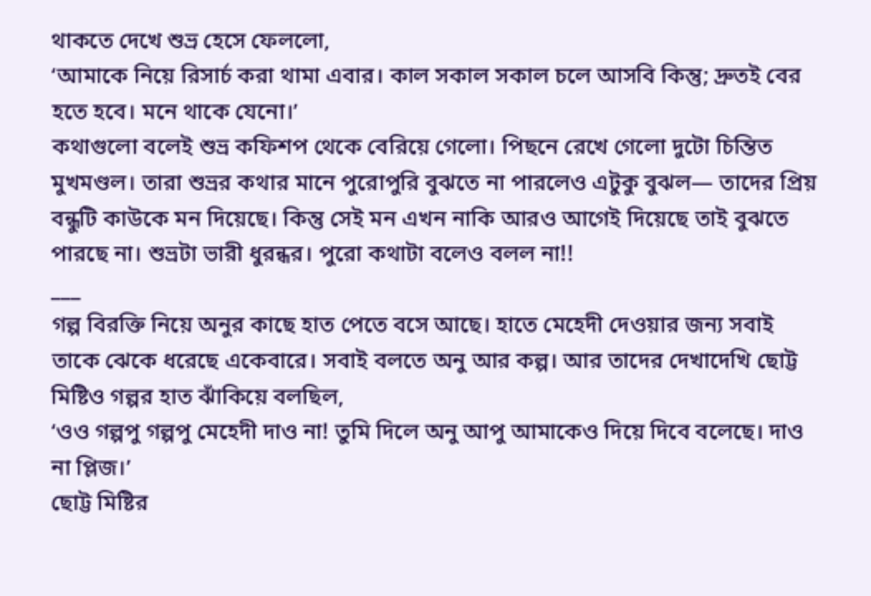থাকতে দেখে শুভ্র হেসে ফেললো,
‘আমাকে নিয়ে রিসার্চ করা থামা এবার। কাল সকাল সকাল চলে আসবি কিন্তু; দ্রুতই বের হতে হবে। মনে থাকে যেনো।’
কথাগুলো বলেই শুভ্র কফিশপ থেকে বেরিয়ে গেলো। পিছনে রেখে গেলো দুটো চিন্তিত মুখমণ্ডল। তারা শুভ্রর কথার মানে পুরোপুরি বুঝতে না পারলেও এটুকু বুঝল— তাদের প্রিয় বন্ধুটি কাউকে মন দিয়েছে। কিন্তু সেই মন এখন নাকি আরও আগেই দিয়েছে তাই বুঝতে পারছে না। শুভ্রটা ভারী ধুরন্ধর। পুরো কথাটা বলেও বলল না!!
___
গল্প বিরক্তি নিয়ে অনুর কাছে হাত পেতে বসে আছে। হাতে মেহেদী দেওয়ার জন্য সবাই তাকে ঝেকে ধরেছে একেবারে। সবাই বলতে অনু আর কল্প। আর তাদের দেখাদেখি ছোট্ট মিষ্টিও গল্পর হাত ঝাঁকিয়ে বলছিল,
‘ওও গল্পপু গল্পপু মেহেদী দাও না! তুমি দিলে অনু আপু আমাকেও দিয়ে দিবে বলেছে। দাও না প্লিজ।’
ছোট্ট মিষ্টির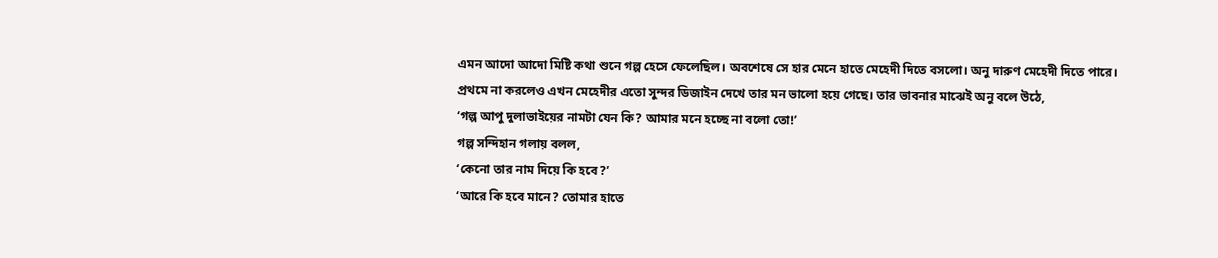এমন আদো আদো মিষ্টি কথা শুনে গল্প হেসে ফেলেছিল। অবশেষে সে হার মেনে হাতে মেহেদী দিতে বসলো। অনু দারুণ মেহেদী দিতে পারে। প্রথমে না করলেও এখন মেহেদীর এতো সুন্দর ডিজাইন দেখে তার মন ভালো হয়ে গেছে। তার ভাবনার মাঝেই অনু বলে উঠে,
‘গল্প আপু দুলাভাইয়ের নামটা যেন কি? আমার মনে হচ্ছে না বলো তো!’
গল্প সন্দিহান গলায় বলল,
‘কেনো তার নাম দিয়ে কি হবে?’
‘আরে কি হবে মানে? তোমার হাতে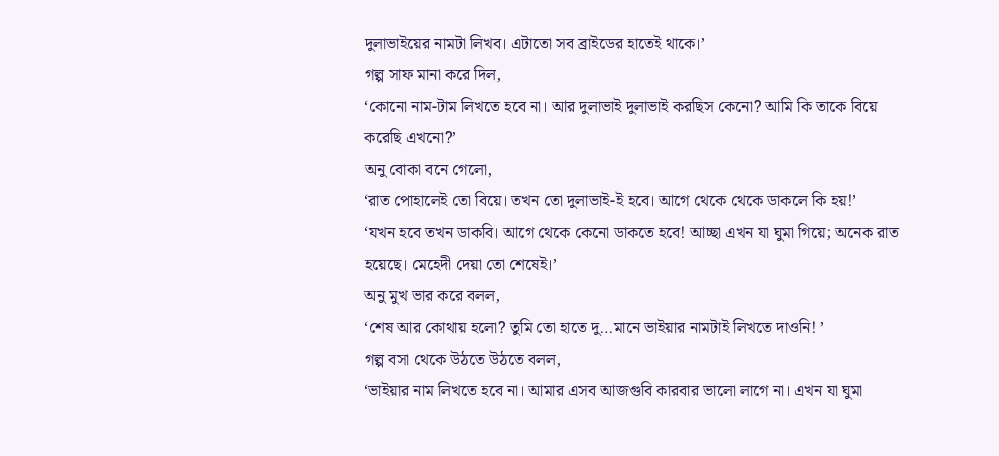দুলাভাইয়ের নামটা লিখব। এটাতো সব ব্রাইডের হাতেই থাকে।’
গল্প সাফ মানা করে দিল,
‘কোনো নাম-টাম লিখতে হবে না। আর দুলাভাই দুলাভাই করছিস কেনো? আমি কি তাকে বিয়ে করেছি এখনো?’
অনু বোকা বনে গেলো,
‘রাত পোহালেই তো বিয়ে। তখন তো দুলাভাই-ই হবে। আগে থেকে থেকে ডাকলে কি হয়!’
‘যখন হবে তখন ডাকবি। আগে থেকে কেনো ডাকতে হবে! আচ্ছা এখন যা ঘুমা গিয়ে; অনেক রাত হয়েছে। মেহেদী দেয়া তো শেষেই।’
অনু মুখ ভার করে বলল,
‘শেষ আর কোথায় হলো? তুমি তো হাতে দু…মানে ভাইয়ার নামটাই লিখতে দাওনি! ’
গল্প বসা থেকে উঠতে উঠতে বলল,
‘ভাইয়ার নাম লিখতে হবে না। আমার এসব আজগুবি কারবার ভালো লাগে না। এখন যা ঘুমা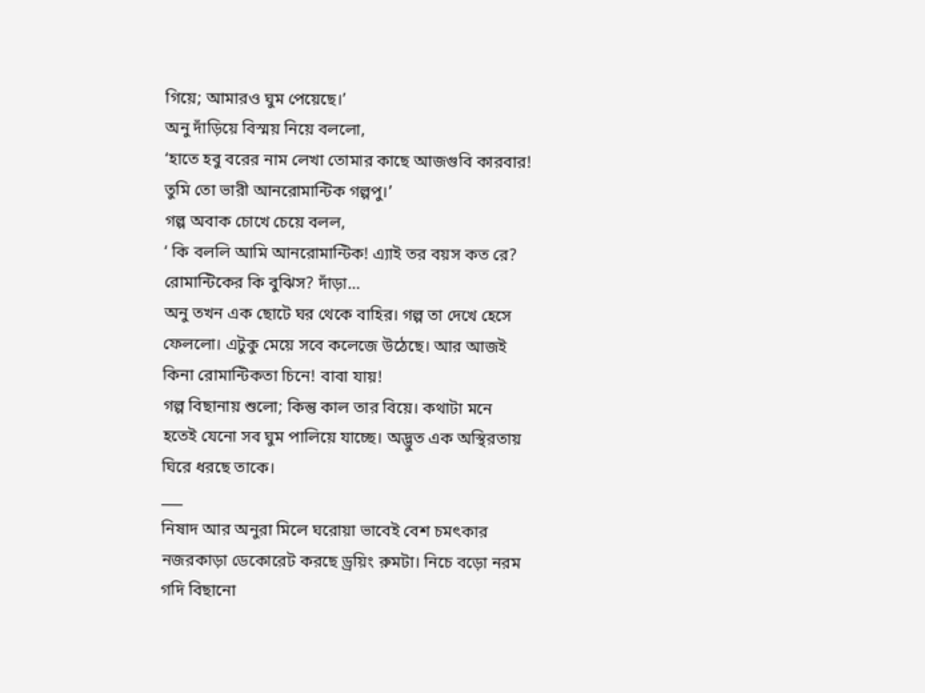গিয়ে; আমারও ঘুম পেয়েছে।’
অনু দাঁড়িয়ে বিস্ময় নিয়ে বললো,
‘হাতে হবু বরের নাম লেখা তোমার কাছে আজগুবি কারবার! তুমি তো ভারী আনরোমান্টিক গল্পপু।’
গল্প অবাক চোখে চেয়ে বলল,
‘ কি বললি আমি আনরোমান্টিক! এ্যাই তর বয়স কত রে? রোমান্টিকের কি বুঝিস? দাঁড়া…
অনু তখন এক ছোটে ঘর থেকে বাহির। গল্প তা দেখে হেসে ফেললো। এটুকু মেয়ে সবে কলেজে উঠেছে। আর আজই কিনা রোমান্টিকতা চিনে! বাবা যায়!
গল্প বিছানায় শুলো; কিন্তু কাল তার বিয়ে। কথাটা মনে হতেই যেনো সব ঘুম পালিয়ে যাচ্ছে। অদ্ভুত এক অস্থিরতায় ঘিরে ধরছে তাকে।
___
নিষাদ আর অনুরা মিলে ঘরোয়া ভাবেই বেশ চমৎকার নজরকাড়া ডেকোরেট করছে ড্রয়িং রুমটা। নিচে বড়ো নরম গদি বিছানো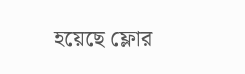হয়েছে ফ্লোর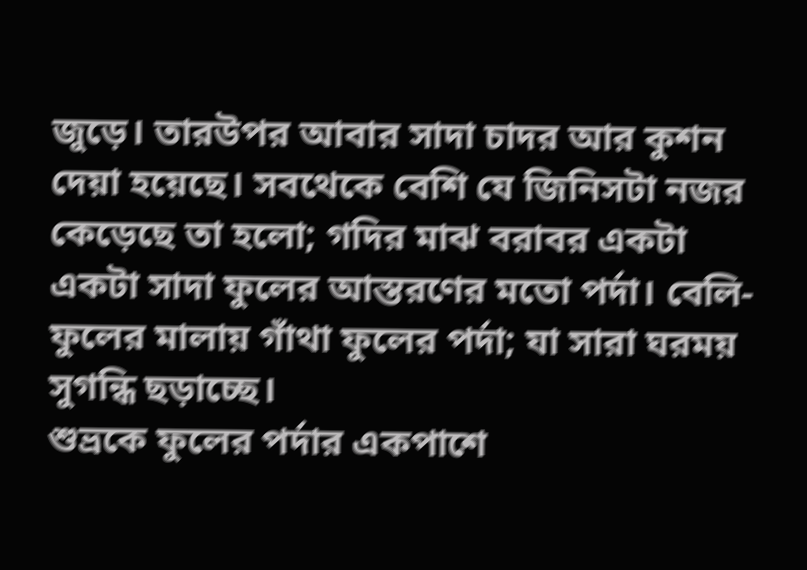জুড়ে। তারউপর আবার সাদা চাদর আর কুশন দেয়া হয়েছে। সবথেকে বেশি যে জিনিসটা নজর কেড়েছে তা হলো; গদির মাঝ বরাবর একটা একটা সাদা ফুলের আস্তরণের মতো পর্দা। বেলি- ফুলের মালায় গাঁথা ফুলের পর্দা; যা সারা ঘরময় সুগন্ধি ছড়াচ্ছে।
শুভ্রকে ফুলের পর্দার একপাশে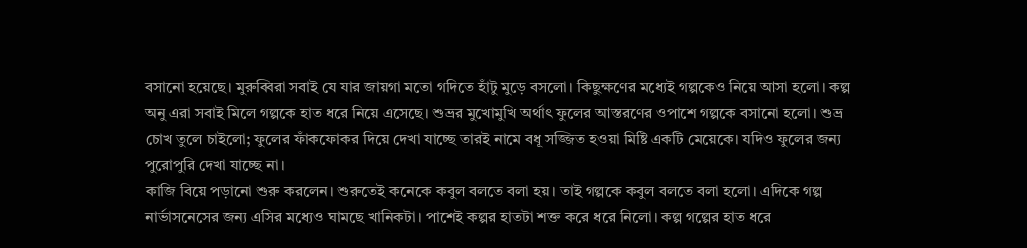বসানো হয়েছে। মুরুব্বিরা সবাই যে যার জায়গা মতো গদিতে হাঁটু মুড়ে বসলো। কিছুক্ষণের মধ্যেই গল্পকেও নিয়ে আসা হলো। কল্প অনু এরা সবাই মিলে গল্পকে হাত ধরে নিয়ে এসেছে। শুভ্রর মুখোমুখি অর্থাৎ ফুলের আস্তরণের ওপাশে গল্পকে বসানো হলো। শুভ্র চোখ তুলে চাইলো; ফুলের ফাঁকফোকর দিয়ে দেখা যাচ্ছে তারই নামে বধূ সজ্জিত হওয়া মিষ্টি একটি মেয়েকে। যদিও ফুলের জন্য পুরোপুরি দেখা যাচ্ছে না।
কাজি বিয়ে পড়ানো শুরু করলেন। শুরুতেই কনেকে কবুল বলতে বলা হয়। তাই গল্পকে কবুল বলতে বলা হলো। এদিকে গল্প নার্ভাসনেসের জন্য এসির মধ্যেও ঘামছে খানিকটা। পাশেই কল্পর হাতটা শক্ত করে ধরে নিলো। কল্প গল্পের হাত ধরে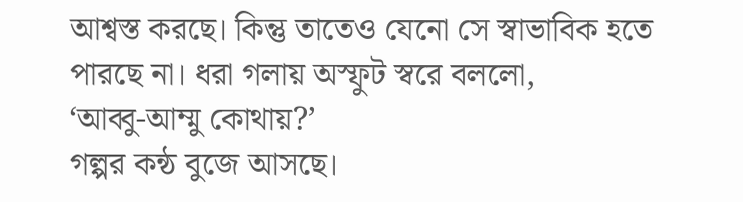আশ্বস্ত করছে। কিন্তু তাতেও যেনো সে স্বাভাবিক হতে পারছে না। ধরা গলায় অস্ফুট স্বরে বললো,
‘আব্বু-আম্মু কোথায়?’
গল্পর কন্ঠ বুজে আসছে।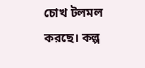চোখ টলমল করছে। কল্প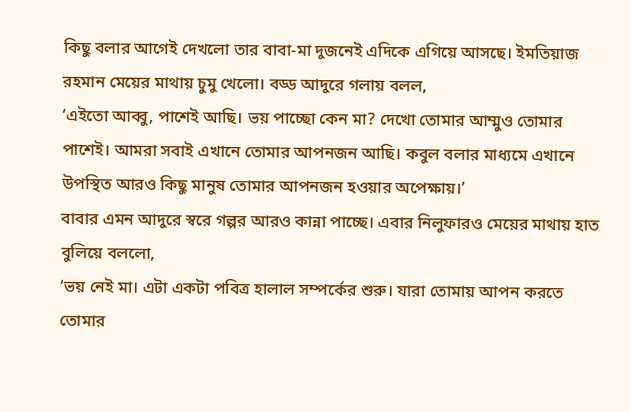কিছু বলার আগেই দেখলো তার বাবা-মা দুজনেই এদিকে এগিয়ে আসছে। ইমতিয়াজ রহমান মেয়ের মাথায় চুমু খেলো। বড্ড আদুরে গলায় বলল,
‘এইতো আব্বু, পাশেই আছি। ভয় পাচ্ছো কেন মা? দেখো তোমার আম্মুও তোমার পাশেই। আমরা সবাই এখানে তোমার আপনজন আছি। কবুল বলার মাধ্যমে এখানে উপস্থিত আরও কিছু মানুষ তোমার আপনজন হওয়ার অপেক্ষায়।’
বাবার এমন আদুরে স্বরে গল্পর আরও কান্না পাচ্ছে। এবার নিলুফারও মেয়ের মাথায় হাত বুলিয়ে বললো,
‘ভয় নেই মা। এটা একটা পবিত্র হালাল সম্পর্কের শুরু। যারা তোমায় আপন করতে তোমার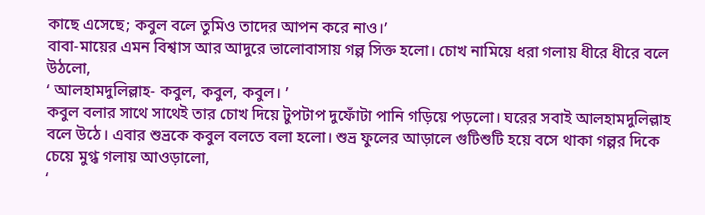কাছে এসেছে; কবুল বলে তুমিও তাদের আপন করে নাও।’
বাবা-মায়ের এমন বিশ্বাস আর আদুরে ভালোবাসায় গল্প সিক্ত হলো। চোখ নামিয়ে ধরা গলায় ধীরে ধীরে বলে উঠলো,
‘ আলহামদুলিল্লাহ- কবুল, কবুল, কবুল। ’
কবুল বলার সাথে সাথেই তার চোখ দিয়ে টুপটাপ দুফোঁটা পানি গড়িয়ে পড়লো। ঘরের সবাই আলহামদুলিল্লাহ বলে উঠে। এবার শুভ্রকে কবুল বলতে বলা হলো। শুভ্র ফুলের আড়ালে গুটিশুটি হয়ে বসে থাকা গল্পর দিকে চেয়ে মুগ্ধ গলায় আওড়ালো,
‘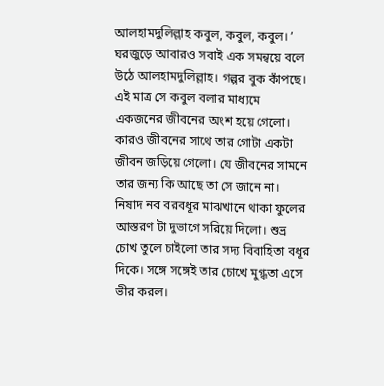আলহামদুলিল্লাহ কবুল, কবুল, কবুল। ’
ঘরজুড়ে আবারও সবাই এক সমন্বয়ে বলে উঠে আলহামদুলিল্লাহ। গল্পর বুক কাঁপছে। এই মাত্র সে কবুল বলার মাধ্যমে একজনের জীবনের অংশ হয়ে গেলো। কারও জীবনের সাথে তার গোটা একটা জীবন জড়িয়ে গেলো। যে জীবনের সামনে তার জন্য কি আছে তা সে জানে না।
নিষাদ নব বরবধূর মাঝখানে থাকা ফুলের আস্তরণ টা দুভাগে সরিয়ে দিলো। শুভ্র চোখ তুলে চাইলো তার সদ্য বিবাহিতা বধূর দিকে। সঙ্গে সঙ্গেই তার চোখে মুগ্ধতা এসে ভীর করল।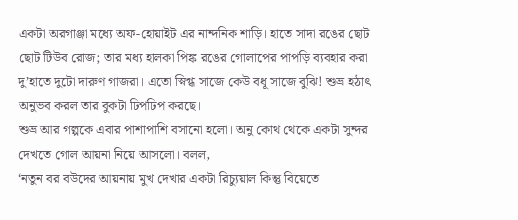একটা অরগাঞ্জা মধ্যে অফ-হোয়াইট এর নান্দনিক শাড়ি। হাতে সাদা রঙের ছোট ছোট টিউব রোজ; তার মধ্য হালকা পিঙ্ক রঙের গোলাপের পাপড়ি ব্যবহার করা দু’হাতে দুটো দারুণ গাজরা। এতো স্নিগ্ধ সাজে কেউ বধূ সাজে বুঝি! শুভ্র হঠাৎ অনুভব করল তার বুকটা ঢিপঢিপ করছে।
শুভ্র আর গল্পকে এবার পাশাপাশি বসানো হলো। অনু কোথ থেকে একটা সুন্দর দেখতে গোল আয়না নিয়ে আসলো। বলল,
‘নতুন বর বউদের আয়নায় মুখ দেখার একটা রিচ্যুয়াল কিন্তু বিয়েতে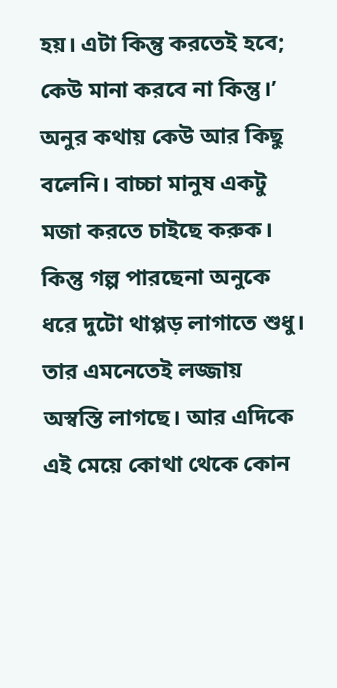হয়। এটা কিন্তু করতেই হবে; কেউ মানা করবে না কিন্তু।’
অনুর কথায় কেউ আর কিছু বলেনি। বাচ্চা মানুষ একটু মজা করতে চাইছে করুক। কিন্তু গল্প পারছেনা অনুকে ধরে দুটো থাপ্পড় লাগাতে শুধু। তার এমনেতেই লজ্জায় অস্বস্তি লাগছে। আর এদিকে এই মেয়ে কোথা থেকে কোন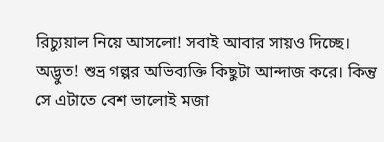রিচ্যুয়াল নিয়ে আসলো! সবাই আবার সায়ও দিচ্ছে। অদ্ভুত! শুভ্র গল্পর অভিব্যক্তি কিছুটা আন্দাজ করে। কিন্তু সে এটাতে বেশ ভালোই মজা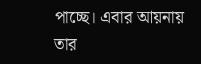পাচ্ছে। এবার আয়নায় তার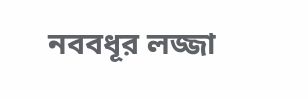নববধূর লজ্জা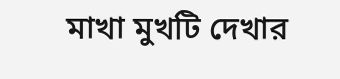মাখা মুখটি দেখার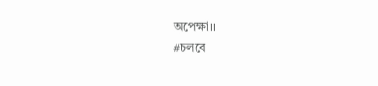অপেক্ষা।।
#চলবে